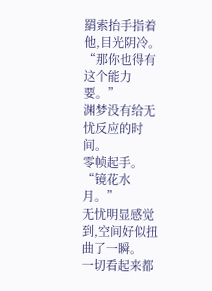羂索抬手指着他,目光阴冷。
“那你也得有这个能力要。”
渊梦没有给无忧反应的时间。
零帧起手。
“镜花水月。”
无忧明显感觉到,空间好似扭曲了一瞬。
一切看起来都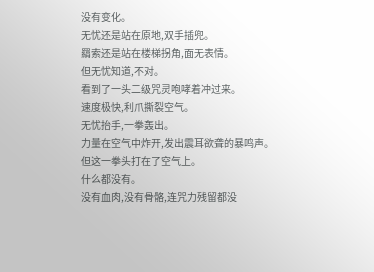没有变化。
无忧还是站在原地,双手插兜。
羂索还是站在楼梯拐角,面无表情。
但无忧知道,不对。
看到了一头二级咒灵咆哮着冲过来。
速度极快,利爪撕裂空气。
无忧抬手,一拳轰出。
力量在空气中炸开,发出震耳欲聋的暴鸣声。
但这一拳头打在了空气上。
什么都没有。
没有血肉,没有骨骼,连咒力残留都没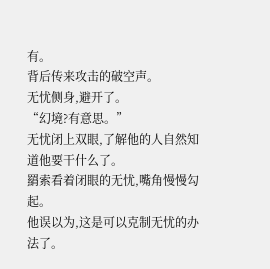有。
背后传来攻击的破空声。
无忧侧身,避开了。
“幻境?有意思。”
无忧闭上双眼,了解他的人自然知道他要干什么了。
羂索看着闭眼的无忧,嘴角慢慢勾起。
他误以为,这是可以克制无忧的办法了。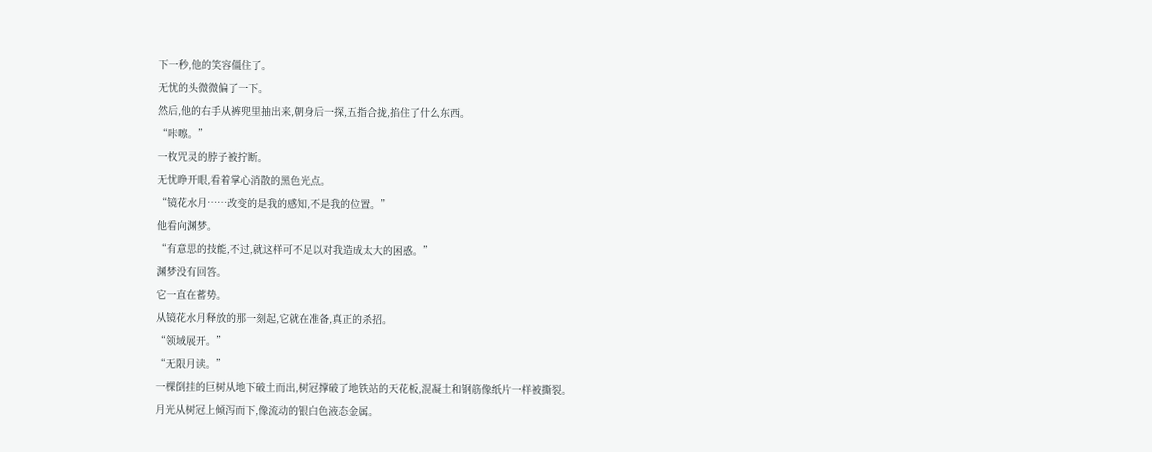下一秒,他的笑容僵住了。
无忧的头微微偏了一下。
然后,他的右手从裤兜里抽出来,朝身后一探,五指合拢,掐住了什么东西。
“咔嚓。”
一枚咒灵的脖子被拧断。
无忧睁开眼,看着掌心消散的黑色光点。
“镜花水月……改变的是我的感知,不是我的位置。”
他看向渊梦。
“有意思的技能,不过,就这样可不足以对我造成太大的困惑。”
渊梦没有回答。
它一直在蓄势。
从镜花水月释放的那一刻起,它就在准备,真正的杀招。
“领域展开。”
“无限月读。”
一棵倒挂的巨树从地下破土而出,树冠撑破了地铁站的天花板,混凝土和钢筋像纸片一样被撕裂。
月光从树冠上倾泻而下,像流动的银白色液态金属。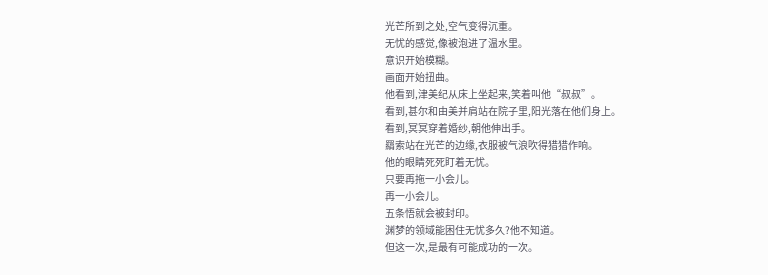光芒所到之处,空气变得沉重。
无忧的感觉,像被泡进了温水里。
意识开始模糊。
画面开始扭曲。
他看到,津美纪从床上坐起来,笑着叫他“叔叔”。
看到,甚尔和由美并肩站在院子里,阳光落在他们身上。
看到,冥冥穿着婚纱,朝他伸出手。
羂索站在光芒的边缘,衣服被气浪吹得猎猎作响。
他的眼睛死死盯着无忧。
只要再拖一小会儿。
再一小会儿。
五条悟就会被封印。
渊梦的领域能困住无忧多久?他不知道。
但这一次,是最有可能成功的一次。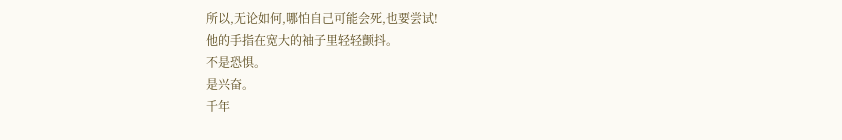所以,无论如何,哪怕自己可能会死,也要尝试!
他的手指在宽大的袖子里轻轻颤抖。
不是恐惧。
是兴奋。
千年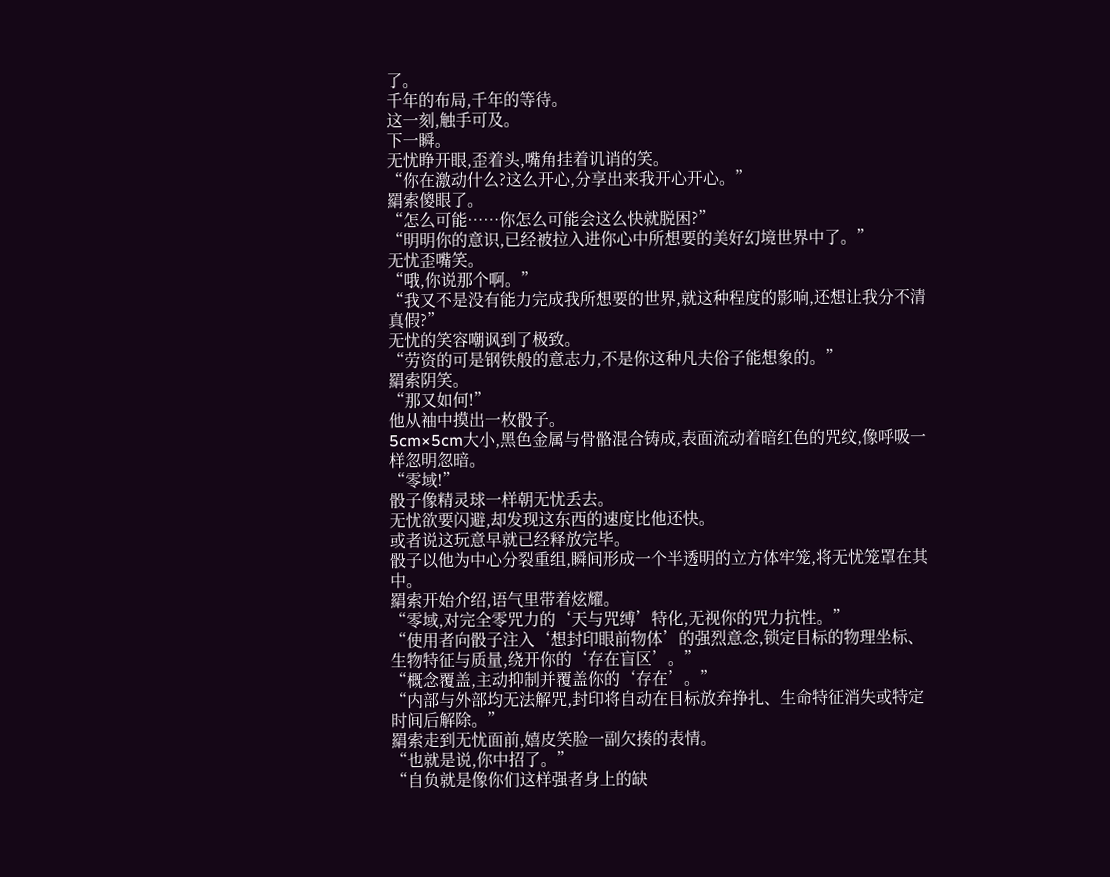了。
千年的布局,千年的等待。
这一刻,触手可及。
下一瞬。
无忧睁开眼,歪着头,嘴角挂着讥诮的笑。
“你在激动什么?这么开心,分享出来我开心开心。”
羂索傻眼了。
“怎么可能……你怎么可能会这么快就脱困?”
“明明你的意识,已经被拉入进你心中所想要的美好幻境世界中了。”
无忧歪嘴笑。
“哦,你说那个啊。”
“我又不是没有能力完成我所想要的世界,就这种程度的影响,还想让我分不清真假?”
无忧的笑容嘲讽到了极致。
“劳资的可是钢铁般的意志力,不是你这种凡夫俗子能想象的。”
羂索阴笑。
“那又如何!”
他从袖中摸出一枚骰子。
5cm×5cm大小,黑色金属与骨骼混合铸成,表面流动着暗红色的咒纹,像呼吸一样忽明忽暗。
“零域!”
骰子像精灵球一样朝无忧丢去。
无忧欲要闪避,却发现这东西的速度比他还快。
或者说这玩意早就已经释放完毕。
骰子以他为中心分裂重组,瞬间形成一个半透明的立方体牢笼,将无忧笼罩在其中。
羂索开始介绍,语气里带着炫耀。
“零域,对完全零咒力的‘天与咒缚’特化,无视你的咒力抗性。”
“使用者向骰子注入‘想封印眼前物体’的强烈意念,锁定目标的物理坐标、生物特征与质量,绕开你的‘存在盲区’。”
“概念覆盖,主动抑制并覆盖你的‘存在’。”
“内部与外部均无法解咒,封印将自动在目标放弃挣扎、生命特征消失或特定时间后解除。”
羂索走到无忧面前,嬉皮笑脸一副欠揍的表情。
“也就是说,你中招了。”
“自负就是像你们这样强者身上的缺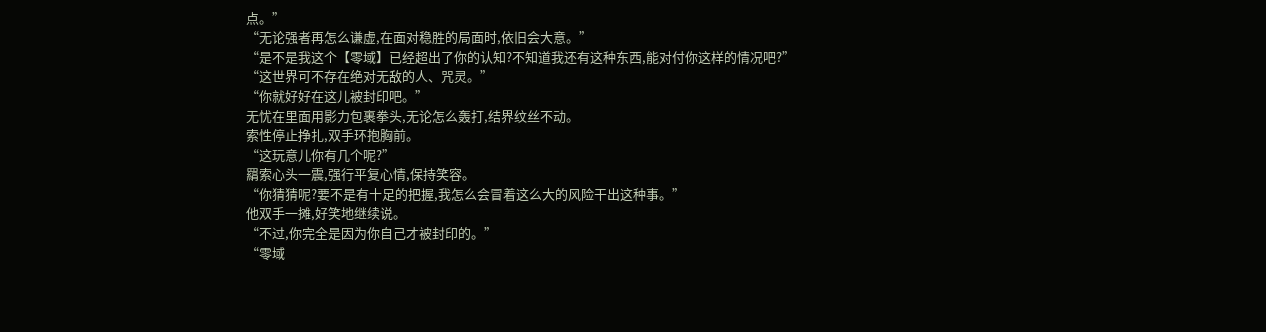点。”
“无论强者再怎么谦虚,在面对稳胜的局面时,依旧会大意。”
“是不是我这个【零域】已经超出了你的认知?不知道我还有这种东西,能对付你这样的情况吧?”
“这世界可不存在绝对无敌的人、咒灵。”
“你就好好在这儿被封印吧。”
无忧在里面用影力包裹拳头,无论怎么轰打,结界纹丝不动。
索性停止挣扎,双手环抱胸前。
“这玩意儿你有几个呢?”
羂索心头一震,强行平复心情,保持笑容。
“你猜猜呢?要不是有十足的把握,我怎么会冒着这么大的风险干出这种事。”
他双手一摊,好笑地继续说。
“不过,你完全是因为你自己才被封印的。”
“零域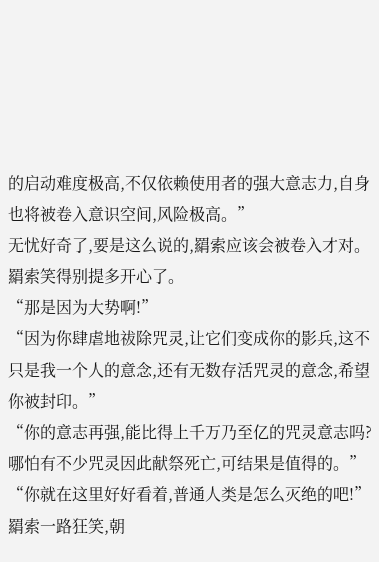的启动难度极高,不仅依赖使用者的强大意志力,自身也将被卷入意识空间,风险极高。”
无忧好奇了,要是这么说的,羂索应该会被卷入才对。
羂索笑得别提多开心了。
“那是因为大势啊!”
“因为你肆虐地祓除咒灵,让它们变成你的影兵,这不只是我一个人的意念,还有无数存活咒灵的意念,希望你被封印。”
“你的意志再强,能比得上千万乃至亿的咒灵意志吗?哪怕有不少咒灵因此献祭死亡,可结果是值得的。”
“你就在这里好好看着,普通人类是怎么灭绝的吧!”
羂索一路狂笑,朝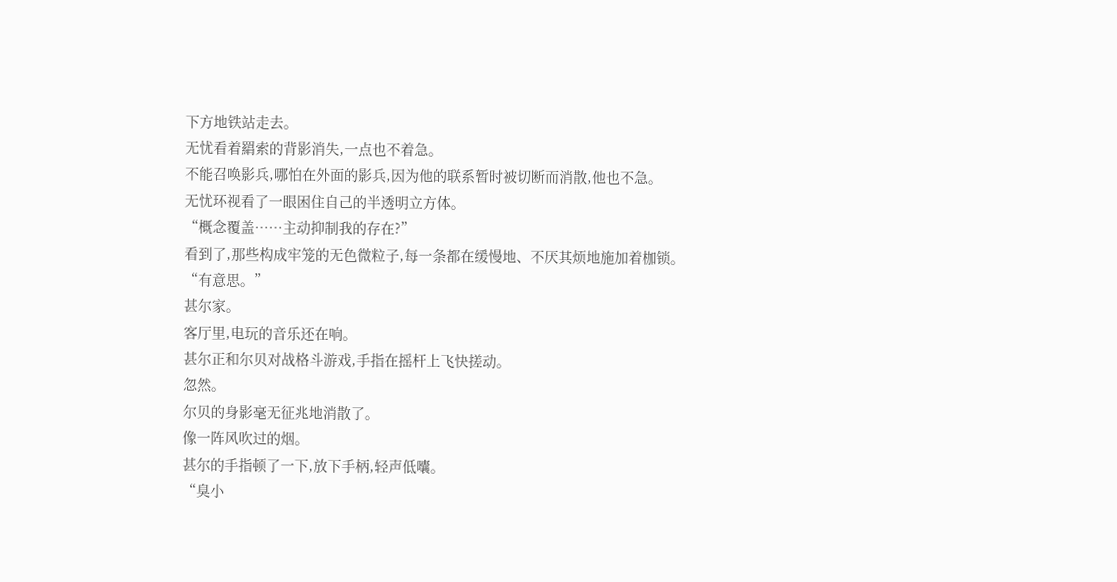下方地铁站走去。
无忧看着羂索的背影消失,一点也不着急。
不能召唤影兵,哪怕在外面的影兵,因为他的联系暂时被切断而消散,他也不急。
无忧环视看了一眼困住自己的半透明立方体。
“概念覆盖……主动抑制我的存在?”
看到了,那些构成牢笼的无色微粒子,每一条都在缓慢地、不厌其烦地施加着枷锁。
“有意思。”
甚尔家。
客厅里,电玩的音乐还在响。
甚尔正和尔贝对战格斗游戏,手指在摇杆上飞快搓动。
忽然。
尔贝的身影毫无征兆地消散了。
像一阵风吹过的烟。
甚尔的手指顿了一下,放下手柄,轻声低囔。
“臭小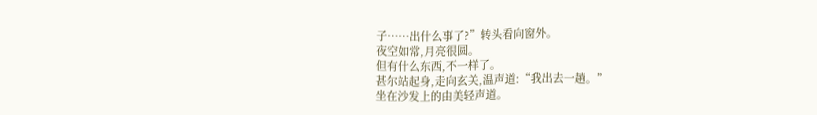子……出什么事了?”转头看向窗外。
夜空如常,月亮很圆。
但有什么东西,不一样了。
甚尔站起身,走向玄关,温声道:“我出去一趟。”
坐在沙发上的由美轻声道。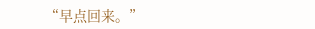“早点回来。”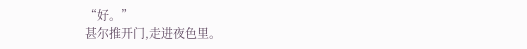“好。”
甚尔推开门,走进夜色里。